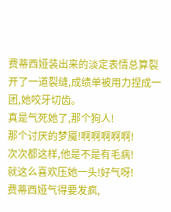费蒂西娅装出来的淡定表情总算裂开了一道裂缝,成绩单被用力捏成一团,她咬牙切齿。
真是气死她了,那个狗人!
那个讨厌的梦魇!啊啊啊啊啊!
次次都这样,他是不是有毛病!
就这么喜欢压她一头!好气呀!
费蒂西娅气得要发疯,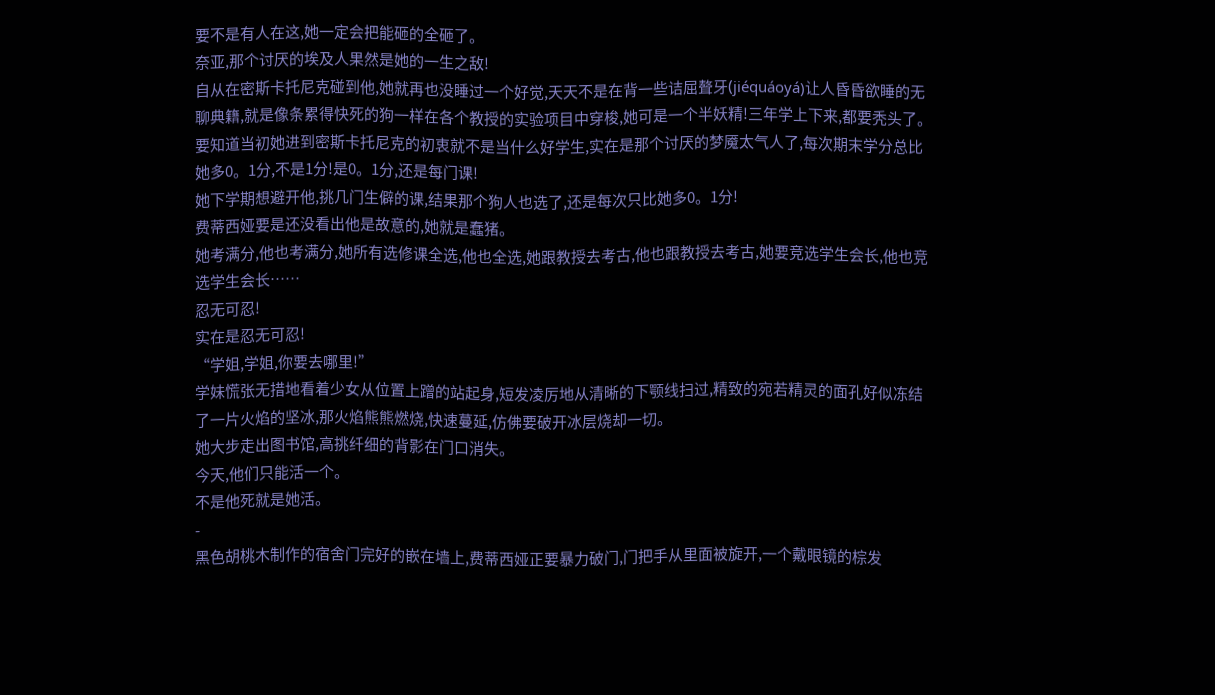要不是有人在这,她一定会把能砸的全砸了。
奈亚,那个讨厌的埃及人果然是她的一生之敌!
自从在密斯卡托尼克碰到他,她就再也没睡过一个好觉,天天不是在背一些诘屈聱牙(jiéquáoyá)让人昏昏欲睡的无聊典籍,就是像条累得快死的狗一样在各个教授的实验项目中穿梭,她可是一个半妖精!三年学上下来,都要秃头了。
要知道当初她进到密斯卡托尼克的初衷就不是当什么好学生,实在是那个讨厌的梦魇太气人了,每次期末学分总比她多0。1分,不是1分!是0。1分,还是每门课!
她下学期想避开他,挑几门生僻的课,结果那个狗人也选了,还是每次只比她多0。1分!
费蒂西娅要是还没看出他是故意的,她就是蠢猪。
她考满分,他也考满分,她所有选修课全选,他也全选,她跟教授去考古,他也跟教授去考古,她要竞选学生会长,他也竞选学生会长……
忍无可忍!
实在是忍无可忍!
“学姐,学姐,你要去哪里!”
学妹慌张无措地看着少女从位置上蹭的站起身,短发凌厉地从清晰的下颚线扫过,精致的宛若精灵的面孔好似冻结了一片火焰的坚冰,那火焰熊熊燃烧,快速蔓延,仿佛要破开冰层烧却一切。
她大步走出图书馆,高挑纤细的背影在门口消失。
今天,他们只能活一个。
不是他死就是她活。
-
黑色胡桃木制作的宿舍门完好的嵌在墙上,费蒂西娅正要暴力破门,门把手从里面被旋开,一个戴眼镜的棕发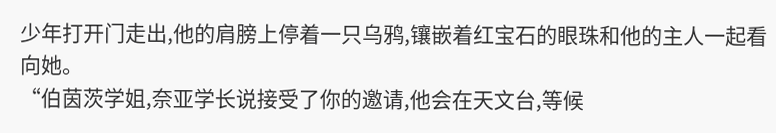少年打开门走出,他的肩膀上停着一只乌鸦,镶嵌着红宝石的眼珠和他的主人一起看向她。
“伯茵茨学姐,奈亚学长说接受了你的邀请,他会在天文台,等候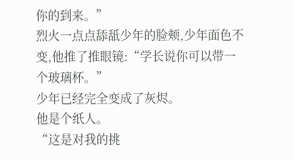你的到来。”
烈火一点点舔舐少年的脸颊,少年面色不变,他推了推眼镜:“学长说你可以带一个玻璃杯。”
少年已经完全变成了灰烬。
他是个纸人。
“这是对我的挑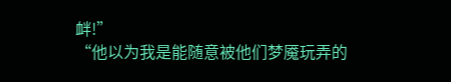衅!”
“他以为我是能随意被他们梦魇玩弄的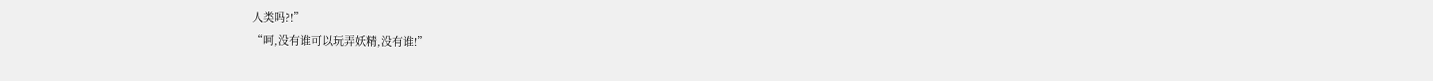人类吗?!”
“呵,没有谁可以玩弄妖精,没有谁!”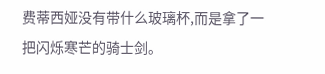费蒂西娅没有带什么玻璃杯,而是拿了一把闪烁寒芒的骑士剑。